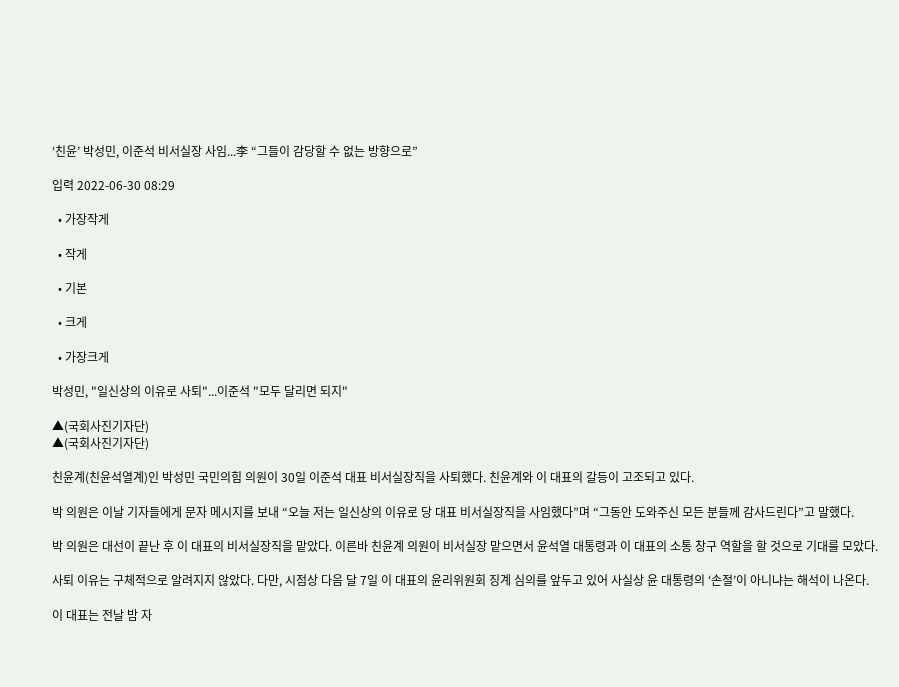‘친윤’ 박성민, 이준석 비서실장 사임...李 “그들이 감당할 수 없는 방향으로”

입력 2022-06-30 08:29

  • 가장작게

  • 작게

  • 기본

  • 크게

  • 가장크게

박성민, "일신상의 이유로 사퇴"...이준석 "모두 달리면 되지"

▲(국회사진기자단)
▲(국회사진기자단)

친윤계(친윤석열계)인 박성민 국민의힘 의원이 30일 이준석 대표 비서실장직을 사퇴했다. 친윤계와 이 대표의 갈등이 고조되고 있다.

박 의원은 이날 기자들에게 문자 메시지를 보내 “오늘 저는 일신상의 이유로 당 대표 비서실장직을 사임했다”며 “그동안 도와주신 모든 분들께 감사드린다”고 말했다.

박 의원은 대선이 끝난 후 이 대표의 비서실장직을 맡았다. 이른바 친윤계 의원이 비서실장 맡으면서 윤석열 대통령과 이 대표의 소통 창구 역할을 할 것으로 기대를 모았다.

사퇴 이유는 구체적으로 알려지지 않았다. 다만, 시점상 다음 달 7일 이 대표의 윤리위원회 징계 심의를 앞두고 있어 사실상 윤 대통령의 ‘손절’이 아니냐는 해석이 나온다.

이 대표는 전날 밤 자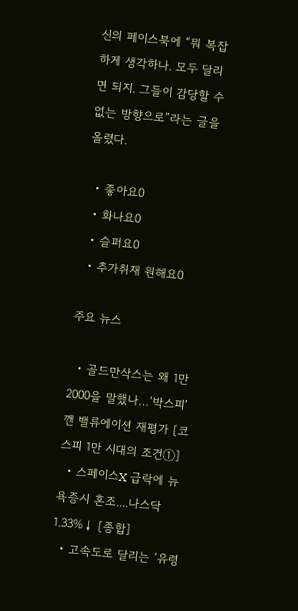신의 페이스북에 “뭐 복잡하게 생각하나. 모두 달리면 되지. 그들이 감당할 수 없는 방향으로”라는 글을 올렸다.

  • 좋아요0
  • 화나요0
  • 슬퍼요0
  • 추가취재 원해요0

주요 뉴스

  • 골드만삭스는 왜 1만2000을 말했나…‘박스피’ 깬 밸류에이션 재평가 [코스피 1만 시대의 조건①]
  • 스페이스X 급락에 뉴욕증시 혼조....나스닥 1.33%↓ [종합]
  • 고속도로 달리는 ‘유령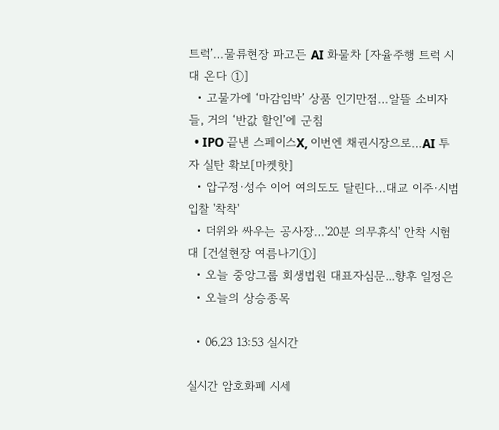트럭’…물류현장 파고든 AI 화물차 [자율주행 트럭 시대 온다 ①]
  • 고물가에 ‘마감임박’ 상품 인기만점…알뜰 소비자들, 거의 ‘반값 할인’에 군침
  • IPO 끝낸 스페이스X, 이번엔 채권시장으로…AI 투자 실탄 확보[마켓핫]
  • 압구정·성수 이어 여의도도 달린다…대교 이주·시범 입찰 '착착'
  • 더위와 싸우는 공사장…'20분 의무휴식' 안착 시험대 [건설현장 여름나기①]
  • 오늘 중앙그룹 회생법원 대표자심문...향후 일정은
  • 오늘의 상승종목

  • 06.23 13:53 실시간

실시간 암호화폐 시세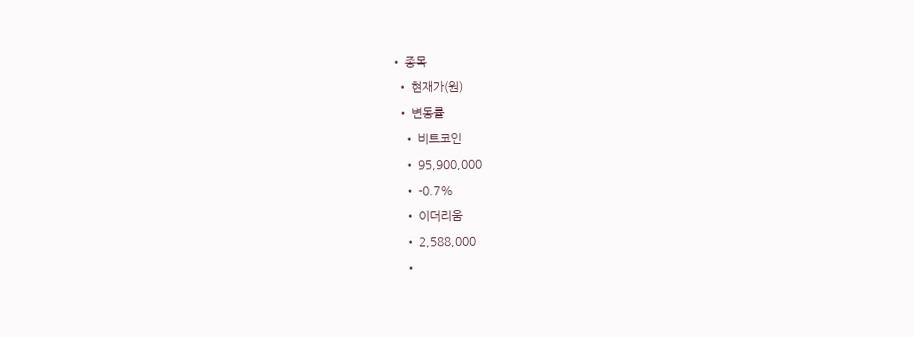• 종목
  • 현재가(원)
  • 변동률
    • 비트코인
    • 95,900,000
    • -0.7%
    • 이더리움
    • 2,588,000
    •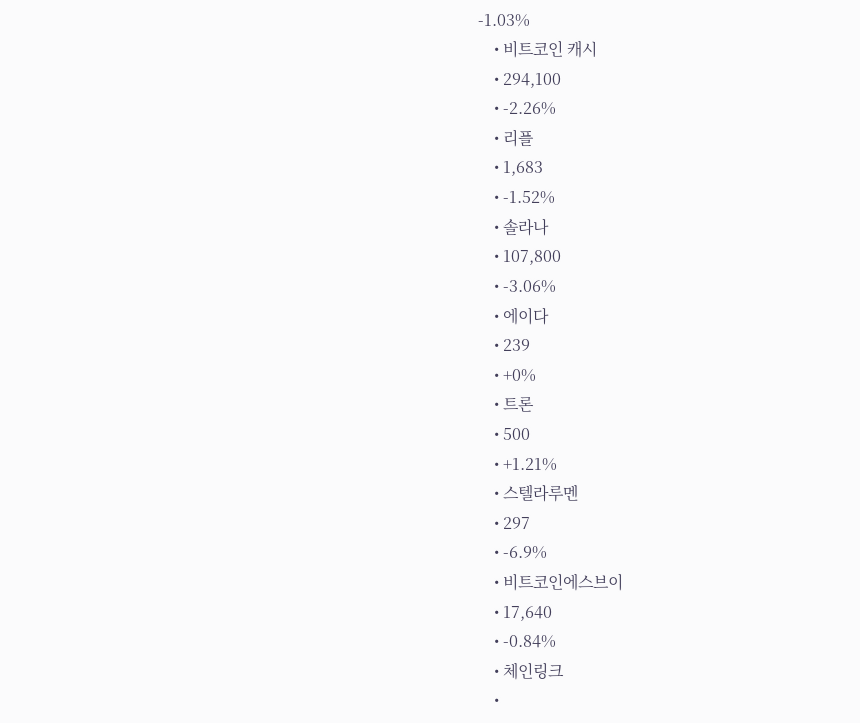-1.03%
    • 비트코인 캐시
    • 294,100
    • -2.26%
    • 리플
    • 1,683
    • -1.52%
    • 솔라나
    • 107,800
    • -3.06%
    • 에이다
    • 239
    • +0%
    • 트론
    • 500
    • +1.21%
    • 스텔라루멘
    • 297
    • -6.9%
    • 비트코인에스브이
    • 17,640
    • -0.84%
    • 체인링크
    •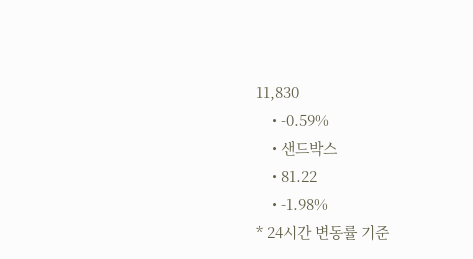11,830
    • -0.59%
    • 샌드박스
    • 81.22
    • -1.98%
* 24시간 변동률 기준